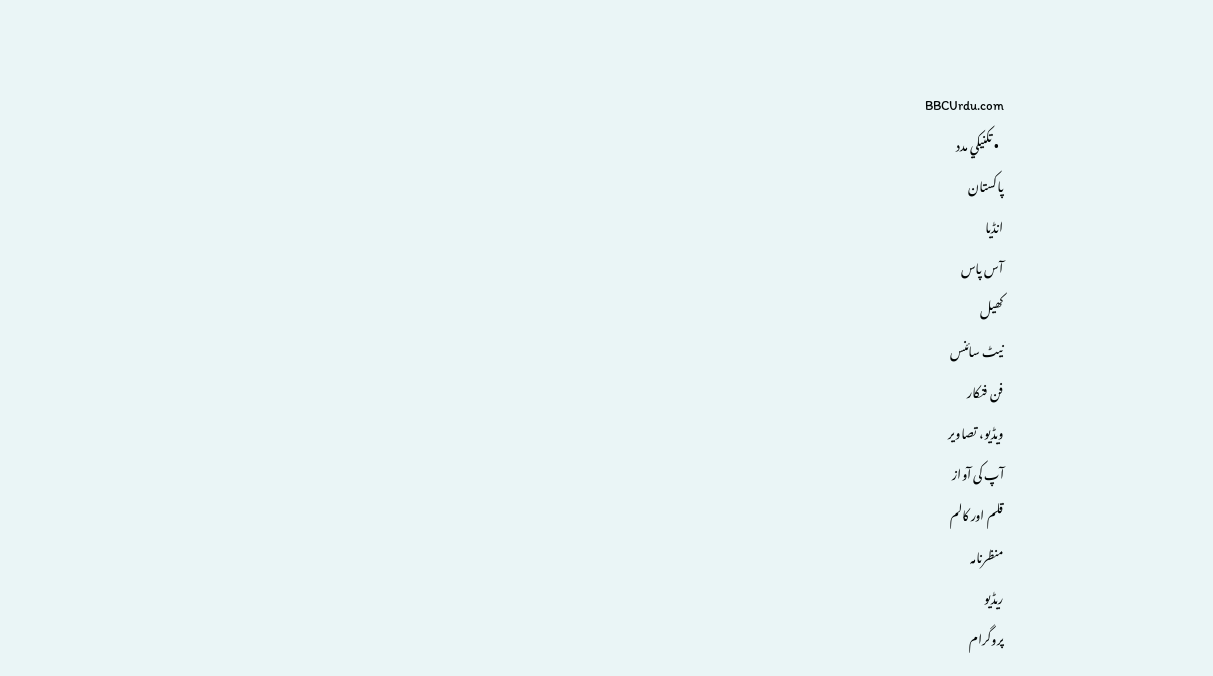BBCUrdu.com
  • تکنيکي مدد
پاکستان
انڈیا
آس پاس
کھیل
نیٹ سائنس
فن فنکار
ویڈیو، تصاویر
آپ کی آواز
قلم اور کالم
منظرنامہ
ریڈیو
پروگرام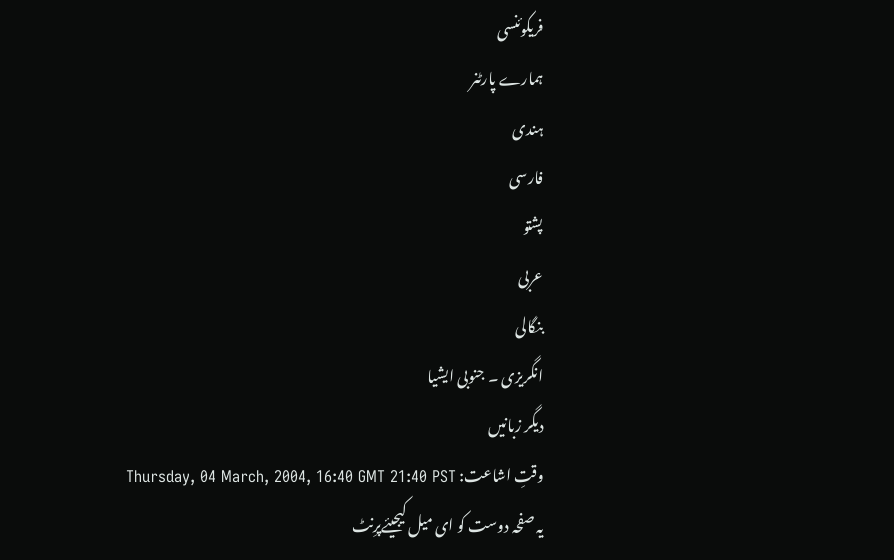فریکوئنسی
ہمارے پارٹنر
ہندی
فارسی
پشتو
عربی
بنگالی
انگریزی ۔ جنوبی ایشیا
دیگر زبانیں
وقتِ اشاعت: Thursday, 04 March, 2004, 16:40 GMT 21:40 PST
یہ صفحہ دوست کو ای میل کیجیئےپرِنٹ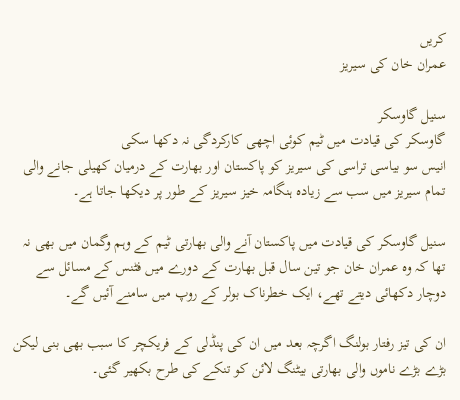کریں
عمران خان کی سیریز

سنیل گاوسکر
گاوسکر کی قیادت میں ٹیم کوئی اچھی کارکردگی نہ دکھا سکی
انیس سو بیاسی تراسی کی سیریز کو پاکستان اور بھارت کے درمیان کھیلی جانے والی تمام سیریز میں سب سے زیادہ ہنگامہ خیز سیریز کے طور پر دیکھا جاتا ہے۔

سنیل گاوسکر کی قیادت میں پاکستان آنے والی بھارتی ٹیم کے وہم وگمان میں بھی نہ تھا کہ وہ عمران خان جو تین سال قبل بھارت کے دورے میں فٹنس کے مسائل سے دوچار دکھائی دیتے تھے، ایک خطرناک بولر کے روپ میں سامنے آئیں گے۔

ان کی تیز رفتار بولنگ اگرچہ بعد میں ان کی پنڈلی کے فریکچر کا سبب بھی بنی لیکن بڑے بڑے ناموں والی بھارتی بیٹنگ لائن کو تنکے کی طرح بکھیر گئی۔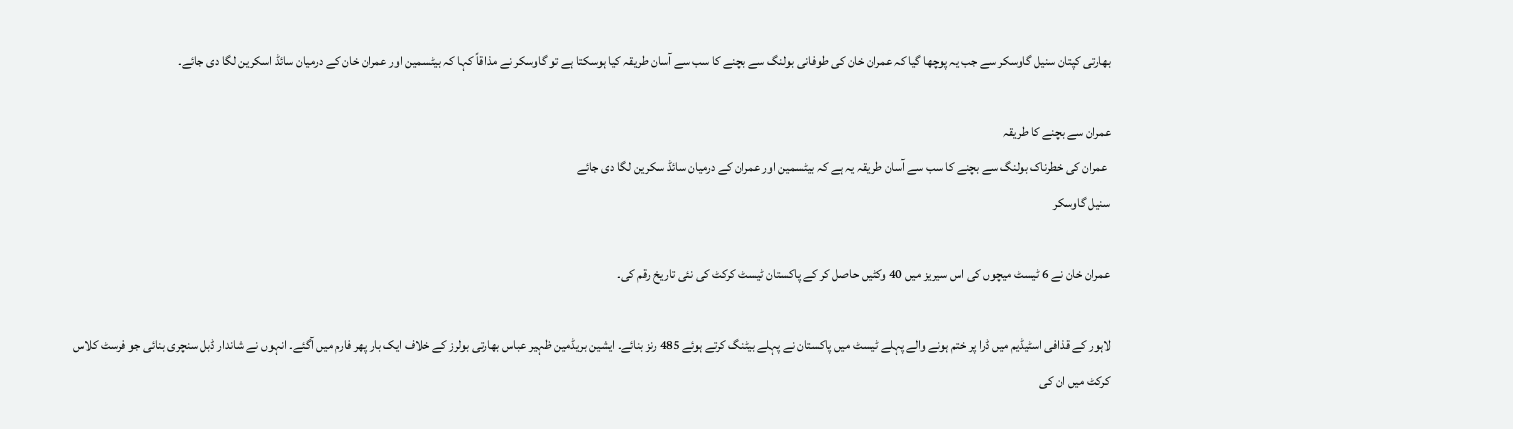بھارتی کپتان سنیل گاوسکر سے جب یہ پوچھا گیا کہ عمران خان کی طوفانی بولنگ سے بچنے کا سب سے آسان طریقہ کیا ہوسکتا ہے تو گاوسکر نے مذاقاً کہا کہ بیٹسمین اور عمران خان کے درمیان سائڈ اسکرین لگا دی جائے۔

عمران سے بچنے کا طریقہ
 عمران کی خطرناک بولنگ سے بچنے کا سب سے آسان طریقہ یہ ہے کہ بیٹسمین اور عمران کے درمیان سائڈ سکرین لگا دی جائے
سنیل گاوسکر

عمران خان نے 6 ٹیسٹ میچوں کی اس سیریز میں 40 وکٹیں حاصل کر کے پاکستان ٹیسٹ کرکٹ کی نئی تاریخ رقم کی۔

لاہور کے قذافی اسٹیڈیم میں ڈرا پر ختم ہونے والے پہلے ٹیسٹ میں پاکستان نے پہلے بیٹنگ کرتے ہوئے 485 رنز بنائے۔ ایشین بریڈمین ظہیر عباس بھارتی بولرز کے خلاف ایک بار پھر فارم میں آگئے۔ انہوں نے شاندار ڈبل سنچری بنائی جو فرسٹ کلاس کرکٹ میں ان کی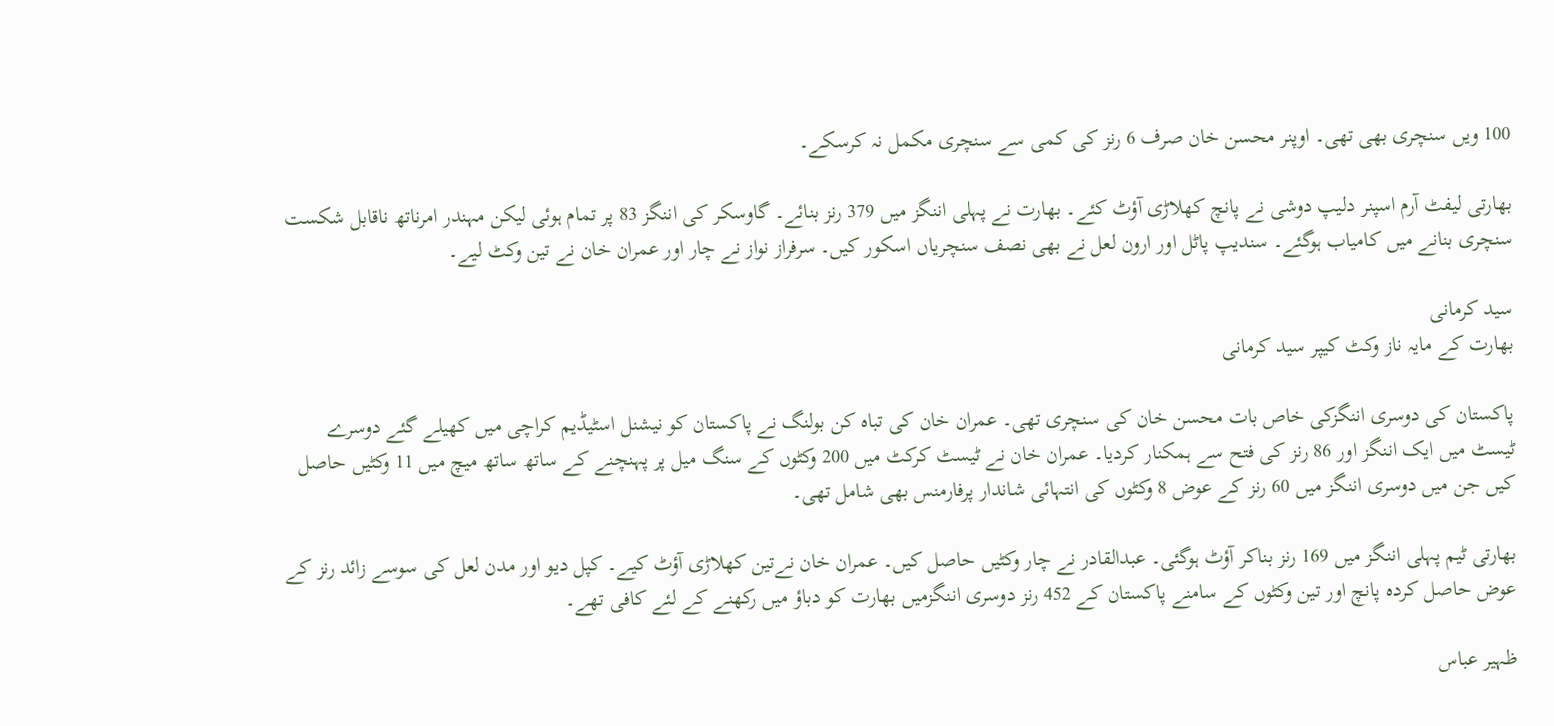100 ویں سنچری بھی تھی۔ اوپنر محسن خان صرف 6 رنز کی کمی سے سنچری مکمل نہ کرسکے۔

بھارتی لیفٹ آرم اسپنر دلیپ دوشی نے پانچ کھلاڑی آؤٹ کئے۔ بھارت نے پہلی اننگز میں 379 رنز بنائے۔ گاوسکر کی اننگز 83 پر تمام ہوئی لیکن مہندر امرناتھ ناقابل شکست سنچری بنانے میں کامیاب ہوگئے۔ سندیپ پاٹل اور ارون لعل نے بھی نصف سنچریاں اسکور کیں۔ سرفراز نواز نے چار اور عمران خان نے تین وکٹ لیے۔

سید کرمانی
بھارت کے مایہ ناز وکٹ کیپر سید کرمانی

پاکستان کی دوسری اننگزکی خاص بات محسن خان کی سنچری تھی۔ عمران خان کی تباہ کن بولنگ نے پاکستان کو نیشنل اسٹیڈیم کراچی میں کھیلے گئے دوسرے ٹیسٹ میں ایک اننگز اور 86 رنز کی فتح سے ہمکنار کردیا۔ عمران خان نے ٹیسٹ کرکٹ میں 200 وکٹوں کے سنگ میل پر پہنچنے کے ساتھ ساتھ میچ میں 11 وکٹیں حاصل کیں جن میں دوسری اننگز میں 60 رنز کے عوض 8 وکٹوں کی انتہائی شاندار پرفارمنس بھی شامل تھی۔

بھارتی ٹیم پہلی اننگز میں 169 رنز بناکر آؤٹ ہوگئی۔ عبدالقادر نے چار وکٹیں حاصل کیں۔ عمران خان نےتین کھلاڑی آؤٹ کیے۔ کپل دیو اور مدن لعل کی سوسے زائد رنز کے عوض حاصل کردہ پانچ اور تین وکٹوں کے سامنے پاکستان کے 452 رنز دوسری اننگزمیں بھارت کو دباؤ میں رکھنے کے لئے کافی تھے۔

ظہیر عباس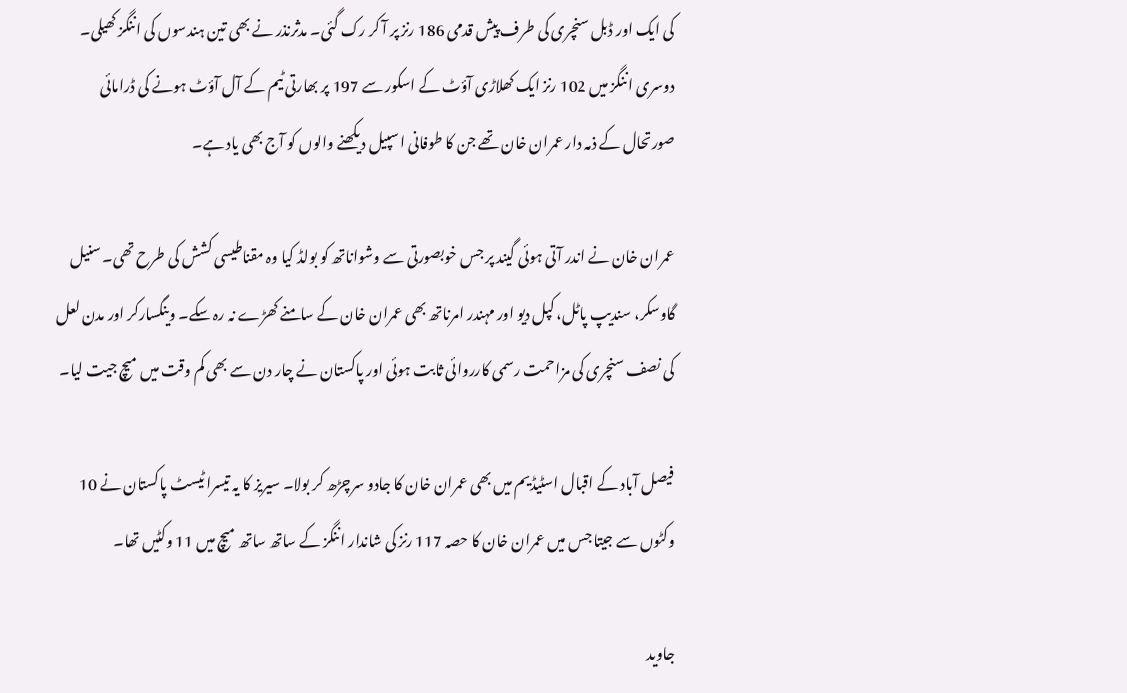کی ایک اور ڈبل سنچری کی طرف پیش قدمی 186 رنز پر آ کر رک گئی۔ مدثرنذر نے بھی تین ہندسوں کی اننگز کھیلی۔ دوسری اننگز میں 102 رنز ایک کھلاڑی آؤٹ کے اسکور سے 197 پر بھارتی ٹیم کے آل آؤٹ ہونے کی ڈرامائی صورتحال کے ذمہ دار عمران خان تھے جن کا طوفانی اسپیل دیکھنے والوں کو آج بھی یاد ہے۔

عمران خان نے اندر آتی ہوئی گیند پر جس خوبصورتی سے وشواناتھ کو بولڈ کیا وہ مقناطیسی کشش کی طرح تھی۔ سنیل گاوسکر، سندیپ پاٹل، کپل دیو اور مہندر امرناتھ بھی عمران خان کے سامنے کھڑے نہ رہ سکے۔ وینگسارکر اور مدن لعل کی نصف سنچری کی مزاحمت رسمی کارروائی ثابت ہوئی اور پاکستان نے چار دن سے بھی کم وقت میں میچ جیت لیا۔

فیصل آباد کے اقبال اسٹیڈیم میں بھی عمران خان کا جادو سرچڑھ کر بولا۔ سیریز کا یہ تیسرا ٹیسٹ پاکستان نے 10 وکٹوں سے جیتا جس میں عمران خان کا حصہ 117 رنز کی شاندار اننگز کے ساتھ ساتھ میچ میں 11 وکٹیں تھا۔

جاوید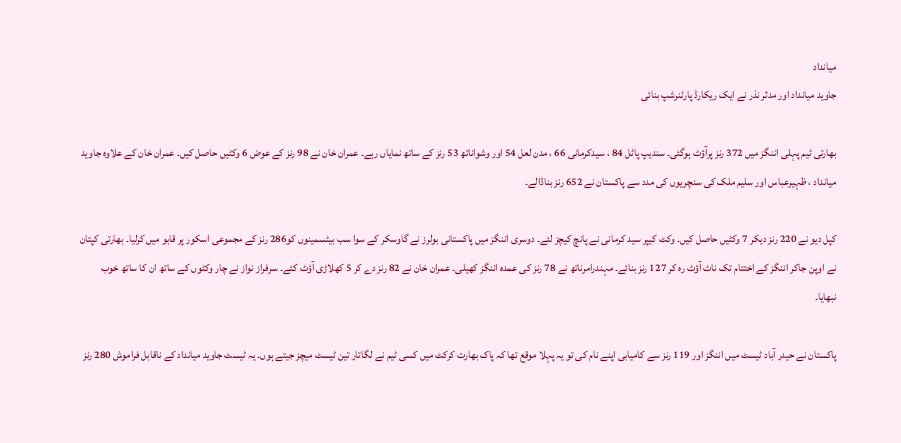میانداد
جاوید میانداد اور مدثر نذر نے ایک ریکارڈ پارٹنرشپ بنائی

بھارتی ٹیم پہلی اننگز میں 372 رنز پرآؤٹ ہوگئی۔ سندیپ پاٹل 84 ، سیدکرمانی 66 ، مدن لعل 54 اور وشواناتھ 53 رنز کے ساتھ نمایاں رہے۔ عمران خان نے 98 رنز کے عوض 6 وکٹیں حاصل کیں۔ عمران خان کے علاوہ جاوید میانداد ، ظہیرعباس اور سلیم ملک کی سنچریوں کی مدد سے پاکستان نے 652 رنز بناڈالے۔

کپل دیو نے 220 رنز دیکر 7 وکٹیں حاصل کیں۔ وکٹ کیپر سید کرمانی نے پانچ کیچز لئے۔ دوسری اننگز میں پاکستانی بولرز نے گاوسکر کے سوا سب بیٹسمینوں کو286 رنز کے مجموعی اسکور پر قابو میں کرلیا۔ بھارتی کپتان نے اوپن جاکر اننگز کے اختتام تک ناٹ آؤٹ رہ کر 127 رنز بنائے۔ مہندرامرناتھ نے 78 رنز کی عمدہ اننگز کھیلی۔ عمران خان نے 82 رنز دے کر 5 کھلاڑی آؤٹ کئے۔ سرفراز نواز نے چار وکٹوں کے ساتھ ان کا ساتھ خوب نبھایا۔

پاکستان نے حیدر آباد ٹیسٹ میں اننگز اور 119 رنز سے کامیابی اپنے نام کی تو یہ پہلا موقع تھا کہ پاک بھارت کرکٹ میں کسی ٹیم نے لگاتار تین ٹیسٹ میچز جیتے ہوں۔ یہ ٹیسٹ جاوید میانداد کے ناقابل فراموش 280 رنز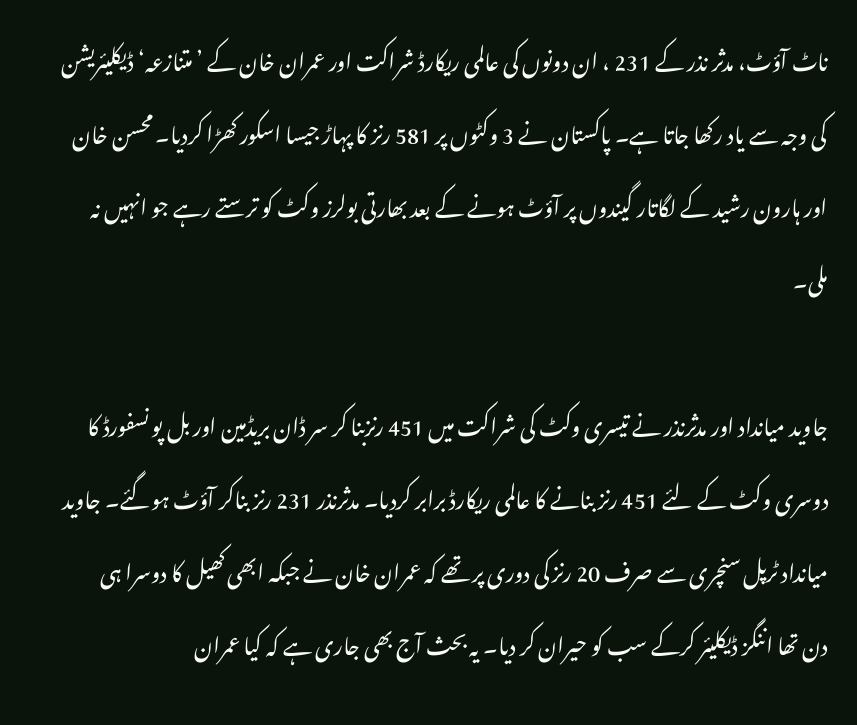ناٹ آؤٹ، مدثر نذر کے 231 ، ان دونوں کی عالمی ریکارڈ شراکت اور عمران خان کے ’ متنازعہ‘ ڈیکلیئریشن کی وجہ سے یاد رکھا جاتا ہے۔ پاکستان نے 3 وکٹوں پر 581 رنز کا پہاڑ جیسا اسکور کھڑا کردیا۔ محسن خان اور ہارون رشید کے لگاتار گیندوں پر آؤٹ ہونے کے بعد بھارتی بولرز وکٹ کو ترستے رہے جو انہیں نہ ملی۔

جاوید میانداد اور مدثرنذر نے تیسری وکٹ کی شراکت میں 451 رنزبنا کر سر ڈان بریڈمین اور بل پو نسفورڈ کا دوسری وکٹ کے لئے 451 رنز بنانے کا عالمی ریکارڈ برابر کردیا۔ مدثرنذر 231 رنز بناکر آؤٹ ہوگئے۔ جاوید میانداد ٹرپل سنچری سے صرف 20 رنز کی دوری پر تھے کہ عمران خان نے جبکہ ابھی کھیل کا دوسرا ہی دن تھا اننگز ڈیکلیئر کرکے سب کو حیران کر دیا۔ یہ بحث آج بھی جاری ہے کہ کیا عمران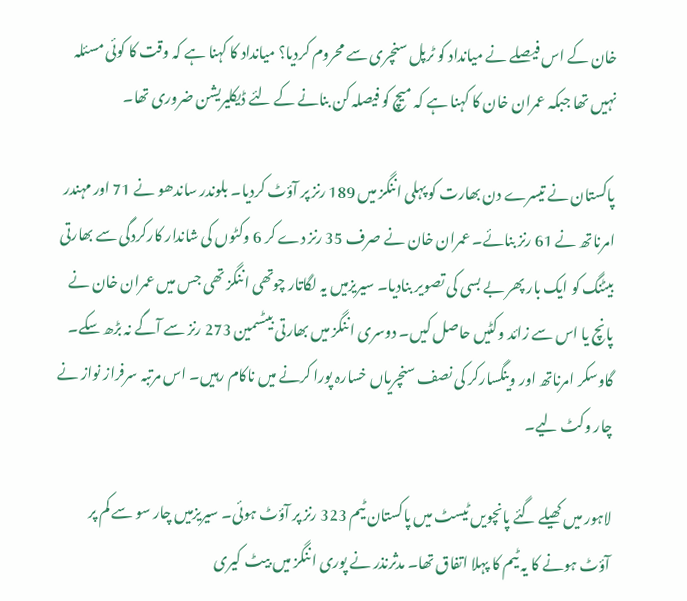خان کے اس فیصلے نے میانداد کو ٹرپل سنچری سے محروم کردیا؟ میانداد کا کہنا ہے کہ وقت کا کوئی مسئلہ نہیں تھا جبکہ عمران خان کا کہنا ہے کہ میچ کو فیصلہ کن بنانے کے لئے ڈیکلیریشن ضروری تھا۔

پاکستان نے تیسرے دن بھارت کو پہلی اننگز میں 189 رنز پر آؤٹ کردیا۔ بلوندر ساندھو نے 71 اور مہندر امرناتھ نے 61 رنز بنائے۔ عمران خان نے صرف 35 رنز دے کر 6 وکٹوں کی شاندار کارکردگی سے بھارتی بیٹنگ کو ایک بار پھر بے بسی کی تصویر بنادیا۔ سیریزمیں یہ لگاتار چوتھی اننگز تھی جس میں عمران خان نے پانچ یا اس سے زائد وکٹیں حاصل کیں۔ دوسری اننگز میں بھارتی بیٹسمین 273 رنز سے آگے نہ بڑھ سکے۔ گاوسکر امرناتھ اور وینگسارکر کی نصف سنچریاں خسارہ پورا کرنے میں ناکام رہیں۔ اس مرتبہ سرفراز نواز نے چار وکٹ لیے۔

لاہور میں کھیلے گئے پانچویں ٹیسٹ میں پاکستان ٹیم 323 رنز پر آؤٹ ہوئی۔ سیریزمیں چار سو سے کم پر آؤٹ ہونے کا یہ ٹیم کا پہلا اتفاق تھا۔ مدثرنذر نے پوری اننگز میں بیٹ کیری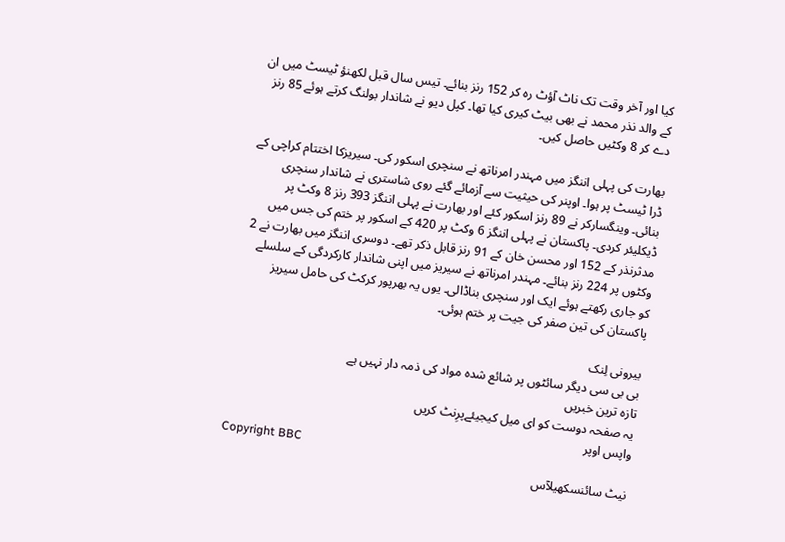کیا اور آخر وقت تک ناٹ آؤٹ رہ کر 152 رنز بنائے۔ تیس سال قبل لکھنؤ ٹیسٹ میں ان کے والد نذر محمد نے بھی بیٹ کیری کیا تھا۔ کپل دیو نے شاندار بولنگ کرتے ہوئے 85 رنز دے کر 8 وکٹیں حاصل کیں۔

بھارت کی پہلی اننگز میں مہندر امرناتھ نے سنچری اسکور کی۔ سیریزکا اختتام کراچی کے ڈرا ٹیسٹ پر ہوا۔ اوپنر کی حیثیت سے آزمائے گئے روی شاستری نے شاندار سنچری بنائی۔ وینگسارکر نے 89 رنز اسکور کئے اور بھارت نے پہلی اننگز 393 رنز 8 وکٹ پر ڈیکلیئر کردی۔ پاکستان نے پہلی اننگز 6 وکٹ پر 420 کے اسکور پر ختم کی جس میں مدثرنذر کے 152 اور محسن خان کے 91 رنز قابل ذکر تھے۔ دوسری اننگز میں بھارت نے 2 وکٹوں پر 224 رنز بنائے۔ مہندر امرناتھ نے سیریز میں اپنی شاندار کارکردگی کے سلسلے کو جاری رکھتے ہوئے ایک اور سنچری بناڈالی۔ یوں یہ بھرپور کرکٹ کی حامل سیریز پاکستان کی تین صفر کی جیت پر ختم ہوئی۔

بیرونی لِنک
بی بی سی دیگر سائٹوں پر شائع شدہ مواد کی ذمہ دار نہیں ہے
تازہ ترین خبریں
یہ صفحہ دوست کو ای میل کیجیئےپرِنٹ کریں
واپس اوپر
Copyright BBC
نیٹ سائنسکھیلآس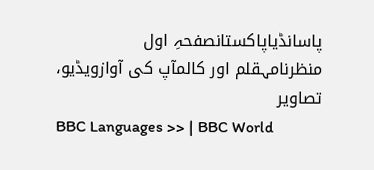پاسانڈیاپاکستانصفحہِ اول
منظرنامہقلم اور کالمآپ کی آوازویڈیو، تصاویر
BBC Languages >> | BBC World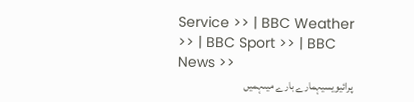Service >> | BBC Weather >> | BBC Sport >> | BBC News >>
پرائیویسیہمارے بارے میںہمیں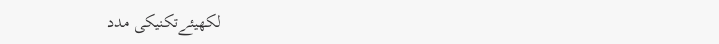لکھیئےتکنیکی مدد